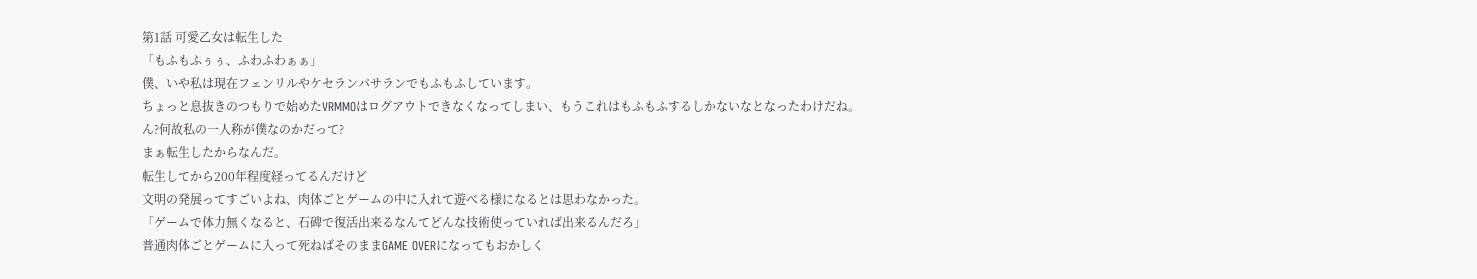第1話 可愛乙女は転生した
「もふもふぅぅ、ふわふわぁぁ」
僕、いや私は現在フェンリルやケセランパサランでもふもふしています。
ちょっと息抜きのつもりで始めたVRMMOはログアウトできなくなってしまい、もうこれはもふもふするしかないなとなったわけだね。
ん?何故私の一人称が僕なのかだって?
まぁ転生したからなんだ。
転生してから200年程度経ってるんだけど
文明の発展ってすごいよね、肉体ごとゲームの中に入れて遊べる様になるとは思わなかった。
「ゲームで体力無くなると、石碑で復活出来るなんてどんな技術使っていれば出来るんだろ」
普通肉体ごとゲームに入って死ねばそのままGAME OVERになってもおかしく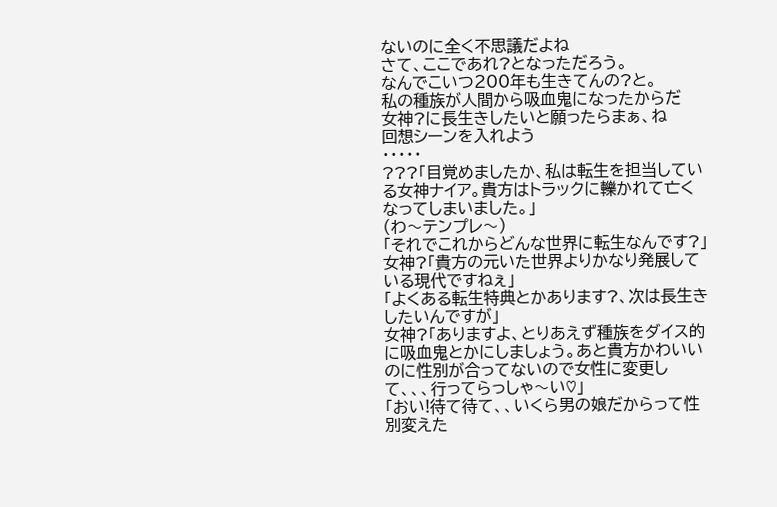ないのに全く不思議だよね
さて、ここであれ?となっただろう。
なんでこいつ200年も生きてんの?と。
私の種族が人間から吸血鬼になったからだ
女神?に長生きしたいと願ったらまぁ、ね
回想シーンを入れよう
・・・・・
???「目覚めましたか、私は転生を担当している女神ナイア。貴方はトラックに轢かれて亡くなってしまいました。」
(わ〜テンプレ〜)
「それでこれからどんな世界に転生なんです?」
女神?「貴方の元いた世界よりかなり発展している現代ですねぇ」
「よくある転生特典とかあります?、次は長生きしたいんですが」
女神?「ありますよ、とりあえず種族をダイス的に吸血鬼とかにしましょう。あと貴方かわいいのに性別が合ってないので女性に変更して、、、行ってらっしゃ〜い♡」
「おい!待て待て、、いくら男の娘だからって性別変えた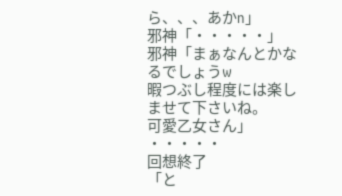ら、、、あかn」
邪神「・・・・・」
邪神「まぁなんとかなるでしょうw
暇つぶし程度には楽しませて下さいね。
可愛乙女さん」
・・・・・
回想終了
「と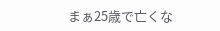まぁ25歳で亡くな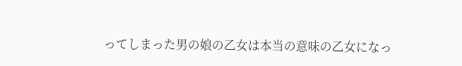ってしまった男の娘の乙女は本当の意味の乙女になっ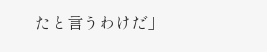たと言うわけだ」